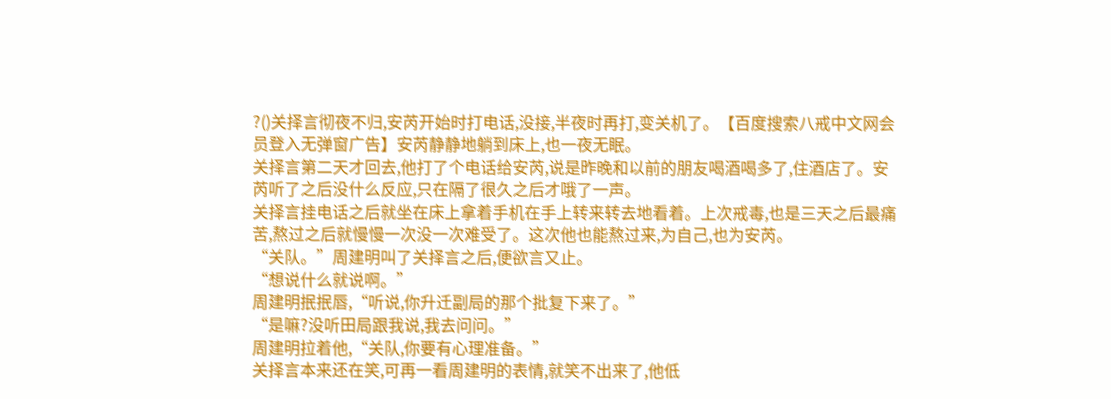?()关择言彻夜不归,安芮开始时打电话,没接,半夜时再打,变关机了。【百度搜索八戒中文网会员登入无弹窗广告】安芮静静地躺到床上,也一夜无眠。
关择言第二天才回去,他打了个电话给安芮,说是昨晚和以前的朋友喝酒喝多了,住酒店了。安芮听了之后没什么反应,只在隔了很久之后才哦了一声。
关择言挂电话之后就坐在床上拿着手机在手上转来转去地看着。上次戒毒,也是三天之后最痛苦,熬过之后就慢慢一次没一次难受了。这次他也能熬过来,为自己,也为安芮。
“关队。”周建明叫了关择言之后,便欲言又止。
“想说什么就说啊。”
周建明抿抿唇,“听说,你升迁副局的那个批复下来了。”
“是嘛?没听田局跟我说,我去问问。”
周建明拉着他,“关队,你要有心理准备。”
关择言本来还在笑,可再一看周建明的表情,就笑不出来了,他低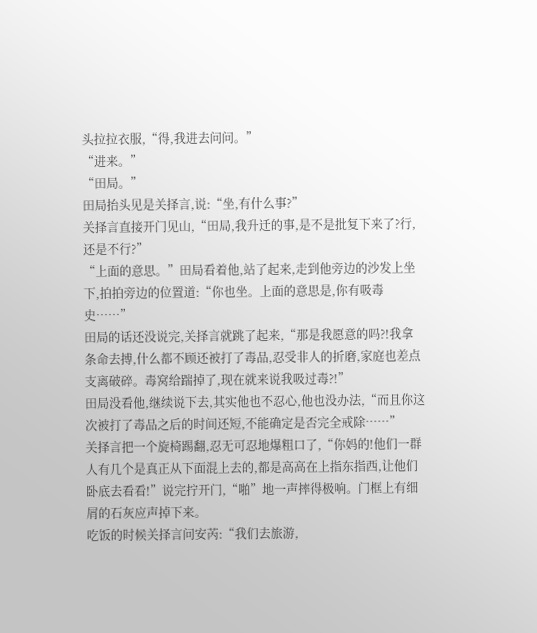头拉拉衣服,“得,我进去问问。”
“进来。”
“田局。”
田局抬头见是关择言,说:“坐,有什么事?”
关择言直接开门见山,“田局,我升迁的事,是不是批复下来了?行,还是不行?”
“上面的意思。”田局看着他,站了起来,走到他旁边的沙发上坐下,拍拍旁边的位置道:“你也坐。上面的意思是,你有吸毒史……”
田局的话还没说完,关择言就跳了起来,“那是我愿意的吗?!我拿条命去搏,什么都不顾还被打了毒品,忍受非人的折磨,家庭也差点支离破碎。毒窝给踹掉了,现在就来说我吸过毒?!”
田局没看他,继续说下去,其实他也不忍心,他也没办法,“而且你这次被打了毒品之后的时间还短,不能确定是否完全戒除……”
关择言把一个旋椅踢翻,忍无可忍地爆粗口了,“你妈的!他们一群人有几个是真正从下面混上去的,都是高高在上指东指西,让他们卧底去看看!”说完拧开门,“啪”地一声摔得极响。门框上有细屑的石灰应声掉下来。
吃饭的时候关择言问安芮:“我们去旅游,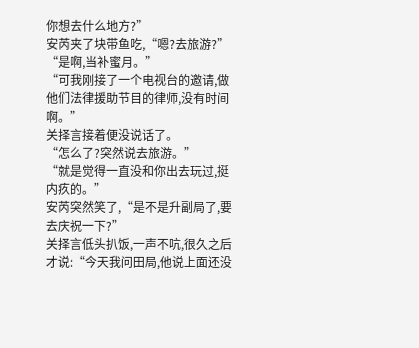你想去什么地方?”
安芮夹了块带鱼吃,“嗯?去旅游?”
“是啊,当补蜜月。”
“可我刚接了一个电视台的邀请,做他们法律援助节目的律师,没有时间啊。”
关择言接着便没说话了。
“怎么了?突然说去旅游。”
“就是觉得一直没和你出去玩过,挺内疚的。”
安芮突然笑了,“是不是升副局了,要去庆祝一下?”
关择言低头扒饭,一声不吭,很久之后才说:“今天我问田局,他说上面还没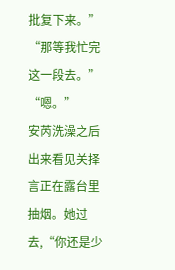批复下来。”
“那等我忙完这一段去。”
“嗯。”
安芮洗澡之后出来看见关择言正在露台里抽烟。她过去,“你还是少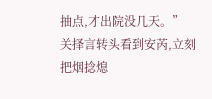抽点,才出院没几天。”
关择言转头看到安芮,立刻把烟捻熄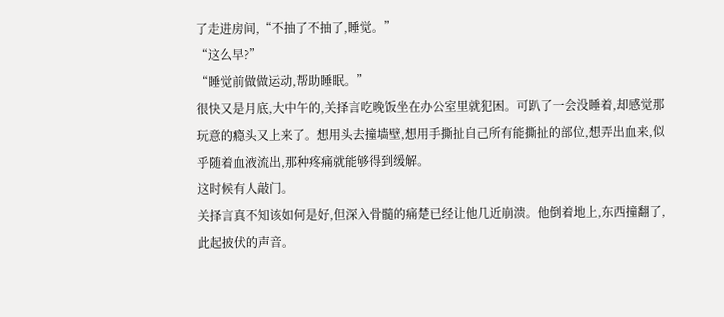了走进房间,“不抽了不抽了,睡觉。”
“这么早?”
“睡觉前做做运动,帮助睡眠。”
很快又是月底,大中午的,关择言吃晚饭坐在办公室里就犯困。可趴了一会没睡着,却感觉那玩意的瘾头又上来了。想用头去撞墙壁,想用手撕扯自己所有能撕扯的部位,想弄出血来,似乎随着血液流出,那种疼痛就能够得到缓解。
这时候有人敲门。
关择言真不知该如何是好,但深入骨髓的痛楚已经让他几近崩溃。他倒着地上,东西撞翻了,此起披伏的声音。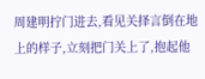周建明拧门进去,看见关择言倒在地上的样子,立刻把门关上了,抱起他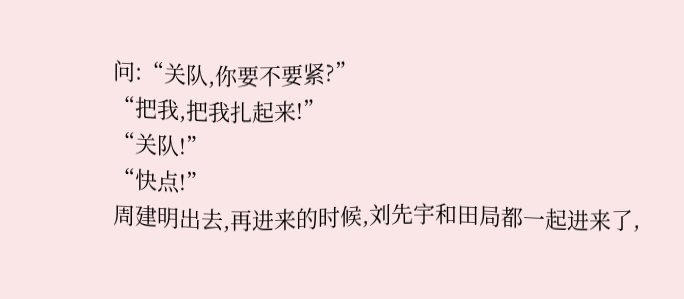问:“关队,你要不要紧?”
“把我,把我扎起来!”
“关队!”
“快点!”
周建明出去,再进来的时候,刘先宇和田局都一起进来了,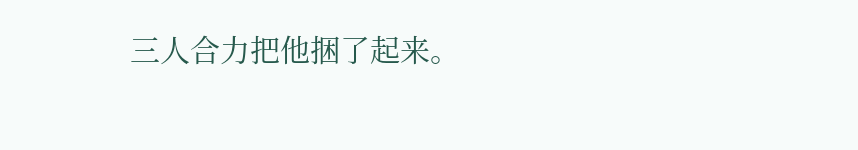三人合力把他捆了起来。